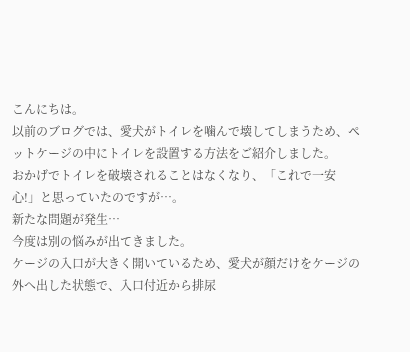こんにちは。
以前のブログでは、愛犬がトイレを噛んで壊してしまうため、ペットケージの中にトイレを設置する方法をご紹介しました。
おかげでトイレを破壊されることはなくなり、「これで一安心!」と思っていたのですが…。
新たな問題が発生…
今度は別の悩みが出てきました。
ケージの入口が大きく開いているため、愛犬が顔だけをケージの外へ出した状態で、入口付近から排尿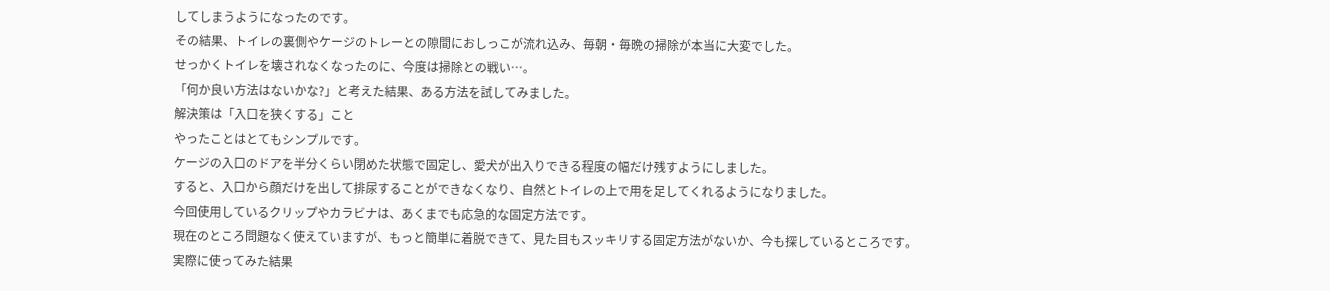してしまうようになったのです。
その結果、トイレの裏側やケージのトレーとの隙間におしっこが流れ込み、毎朝・毎晩の掃除が本当に大変でした。
せっかくトイレを壊されなくなったのに、今度は掃除との戦い…。
「何か良い方法はないかな?」と考えた結果、ある方法を試してみました。
解決策は「入口を狭くする」こと
やったことはとてもシンプルです。
ケージの入口のドアを半分くらい閉めた状態で固定し、愛犬が出入りできる程度の幅だけ残すようにしました。
すると、入口から顔だけを出して排尿することができなくなり、自然とトイレの上で用を足してくれるようになりました。
今回使用しているクリップやカラビナは、あくまでも応急的な固定方法です。
現在のところ問題なく使えていますが、もっと簡単に着脱できて、見た目もスッキリする固定方法がないか、今も探しているところです。
実際に使ってみた結果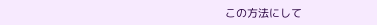この方法にして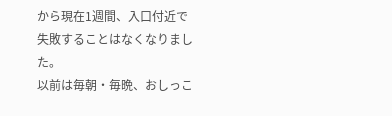から現在1週間、入口付近で失敗することはなくなりました。
以前は毎朝・毎晩、おしっこ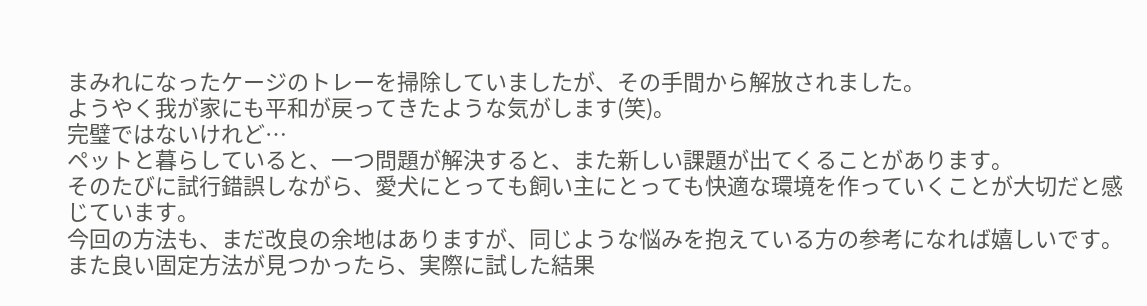まみれになったケージのトレーを掃除していましたが、その手間から解放されました。
ようやく我が家にも平和が戻ってきたような気がします(笑)。
完璧ではないけれど…
ペットと暮らしていると、一つ問題が解決すると、また新しい課題が出てくることがあります。
そのたびに試行錯誤しながら、愛犬にとっても飼い主にとっても快適な環境を作っていくことが大切だと感じています。
今回の方法も、まだ改良の余地はありますが、同じような悩みを抱えている方の参考になれば嬉しいです。
また良い固定方法が見つかったら、実際に試した結果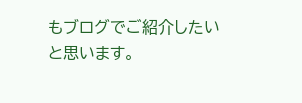もブログでご紹介したいと思います。